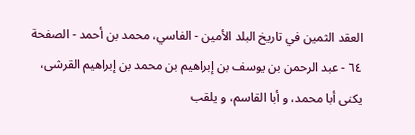العقد الثمين في تاريخ البلد الأمين - الفاسي، محمد بن أحمد - الصفحة ٦٤ - عبد الرحمن بن يوسف بن إبراهيم بن محمد بن إبراهيم القرشى، يكنى أبا محمد، و أبا القاسم، و يلقب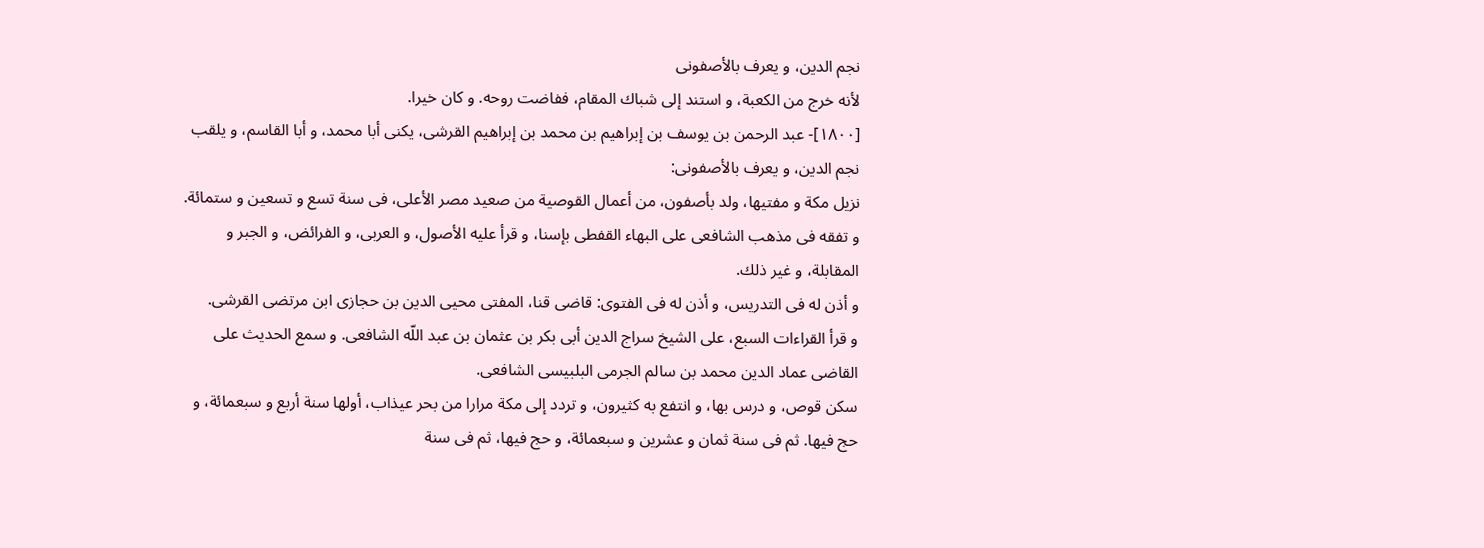نجم الدين، و يعرف بالأصفونى
لأنه خرج من الكعبة، و استند إلى شباك المقام، ففاضت روحه. و كان خيرا.
[١٨٠٠]- عبد الرحمن بن يوسف بن إبراهيم بن محمد بن إبراهيم القرشى، يكنى أبا محمد، و أبا القاسم، و يلقب نجم الدين، و يعرف بالأصفونى:
نزيل مكة و مفتيها، ولد بأصفون، من أعمال القوصية من صعيد مصر الأعلى، فى سنة تسع و تسعين و ستمائة.
و تفقه فى مذهب الشافعى على البهاء القفطى بإسنا، و قرأ عليه الأصول، و العربى، و الفرائض، و الجبر و المقابلة، و غير ذلك.
و أذن له فى التدريس، و أذن له فى الفتوى: قاضى قنا، المفتى محيى الدين بن حجازى ابن مرتضى القرشى.
و قرأ القراءات السبع، على الشيخ سراج الدين أبى بكر بن عثمان بن عبد اللّه الشافعى. و سمع الحديث على القاضى عماد الدين محمد بن سالم الجرمى البلبيسى الشافعى.
سكن قوص، و درس بها، و انتفع به كثيرون، و تردد إلى مكة مرارا من بحر عيذاب، أولها سنة أربع و سبعمائة، و حج فيها. ثم فى سنة ثمان و عشرين و سبعمائة، و حج فيها، ثم فى سنة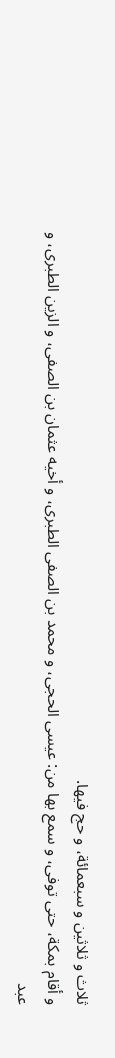ثلاث و ثلاثين و سبعمائة، و حج فيها.
و أقام بمكة، حتى توفى، و سمع بها من: عيسى الحجى، و محمد بن الصفى الطبرى، و أخيه عثمان بن الصفى، و الزين الطبرى، و عبد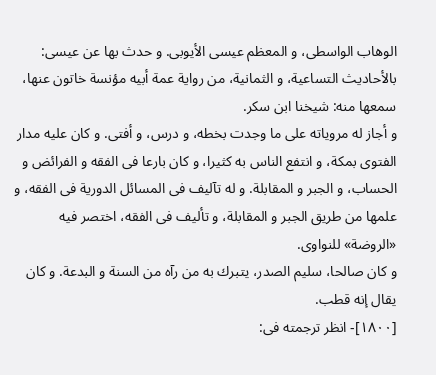الوهاب الواسطى، و المعظم عيسى الأيوبى. و حدث بها عن عيسى: بالأحاديث التساعية، و الثمانية، من رواية عمة أبيه مؤنسة خاتون عنها، سمعها منه: شيخنا ابن سكر.
و أجاز له مروياته على ما وجدت بخطه، و درس، و أفتى. و كان عليه مدار الفتوى بمكة، و انتفع الناس به كثيرا، و كان بارعا فى الفقه و الفرائض و الحساب، و الجبر و المقابلة. و له تآليف فى المسائل الدورية فى الفقه، و علمها من طريق الجبر و المقابلة، و تأليف فى الفقه، اختصر فيه «الروضة» للنواوى.
و كان صالحا، سليم الصدر، يتبرك به من رآه من السنة و البدعة. و كان يقال إنه قطب.
[١٨٠٠]- انظر ترجمته فى: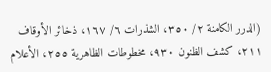(الدرر الكامنة ٢/ ٣٥٠، الشذرات ٦/ ١٦٧، ذخائر الأوقاف ٢١١، كشف الظنون ٩٣٠، مخطوطات الظاهرية ٢٥٥، الأعلام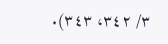٣/ ٣٤٢، ٣٤٣).